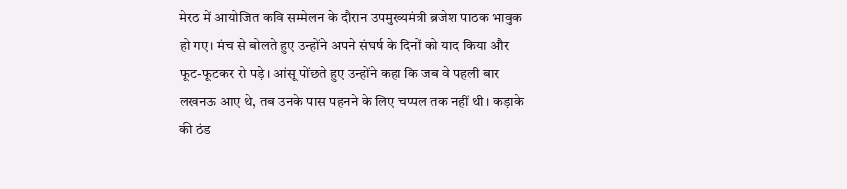मेरठ में आयोजित कवि सम्मेलन के दौरान उपमुख्यमंत्री ब्रजेश पाठक भावुक हो गए। मंच से बोलते हुए उन्होंने अपने संघर्ष के दिनों को याद किया और फूट-फूटकर रो पड़े। आंसू पोंछते हुए उन्होंने कहा कि जब वे पहली बार लखनऊ आए थे, तब उनके पास पहनने के लिए चप्पल तक नहीं थी। कड़ाके की ठंड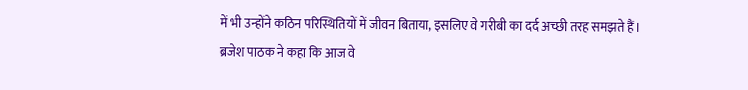में भी उन्होंने कठिन परिस्थितियों में जीवन बिताया, इसलिए वे गरीबी का दर्द अच्छी तरह समझते हैं।
ब्रजेश पाठक ने कहा कि आज वे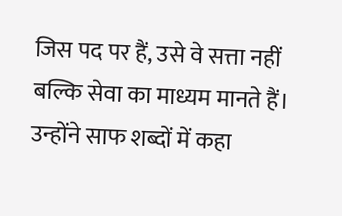जिस पद पर हैं, उसे वे सत्ता नहीं बल्कि सेवा का माध्यम मानते हैं। उन्होंने साफ शब्दों में कहा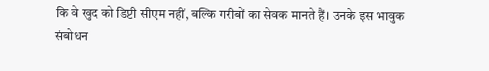कि वे खुद को डिप्टी सीएम नहीं, बल्कि गरीबों का सेवक मानते हैं। उनके इस भावुक संबोधन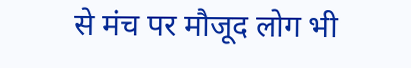से मंच पर मौजूद लोग भी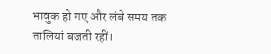भावुक हो गए और लंबे समय तक तालियां बजती रहीं।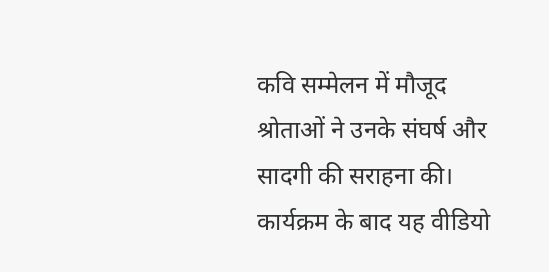कवि सम्मेलन में मौजूद श्रोताओं ने उनके संघर्ष और सादगी की सराहना की। कार्यक्रम के बाद यह वीडियो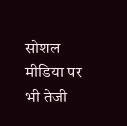सोशल मीडिया पर भी तेजी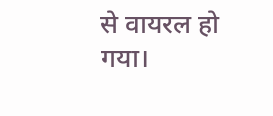से वायरल हो गया।